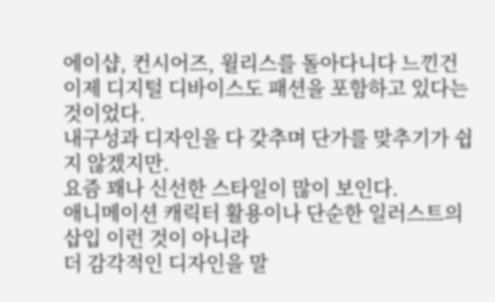에이샵, 컨시어즈, 윌리스를 돌아다니다 느낀건
이제 디지털 디바이스도 패션을 포함하고 있다는 것이었다.
내구성과 디자인을 다 갖추며 단가를 맞추기가 쉽지 않겠지만.
요즘 꽤나 신선한 스타일이 많이 보인다.
애니메이션 캐릭터 활용이나 단순한 일러스트의 삽입 이런 것이 아니라
더 감각적인 디자인을 말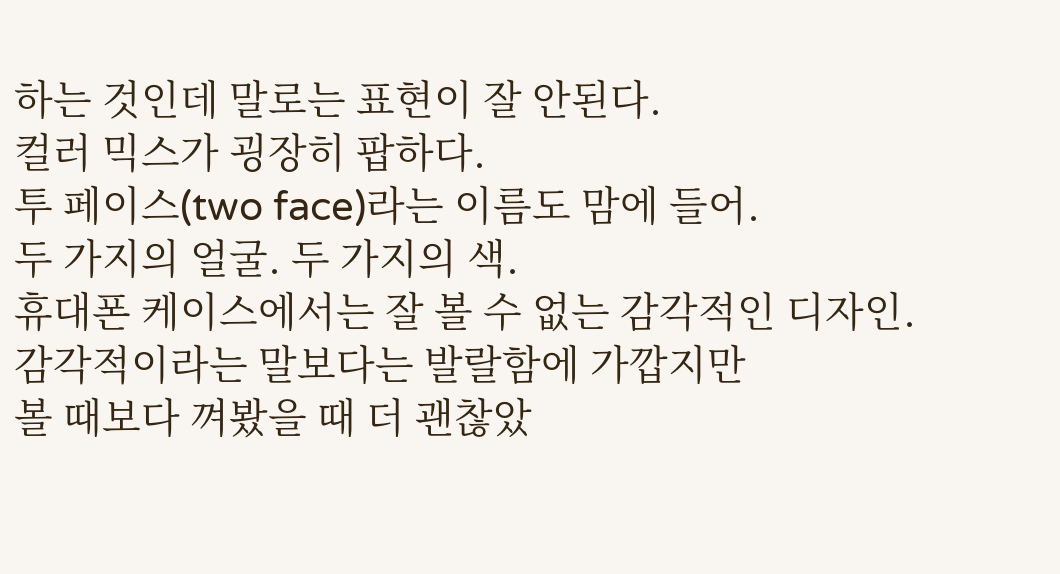하는 것인데 말로는 표현이 잘 안된다.
컬러 믹스가 굉장히 팝하다.
투 페이스(two face)라는 이름도 맘에 들어.
두 가지의 얼굴. 두 가지의 색.
휴대폰 케이스에서는 잘 볼 수 없는 감각적인 디자인.
감각적이라는 말보다는 발랄함에 가깝지만
볼 때보다 껴봤을 때 더 괜찮았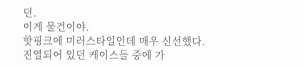던.
이게 물건이야.
핫핑크에 미러스타일인데 매우 신선했다.
진열되어 있던 케이스들 중에 가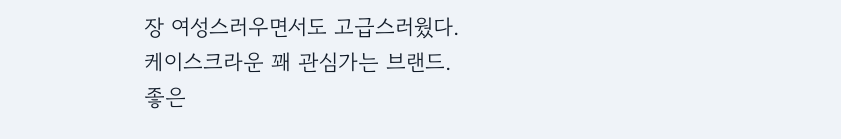장 여성스러우면서도 고급스러웠다.
케이스크라운 꽤 관심가는 브랜드.
좋은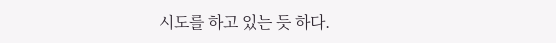시도를 하고 있는 듯 하다.